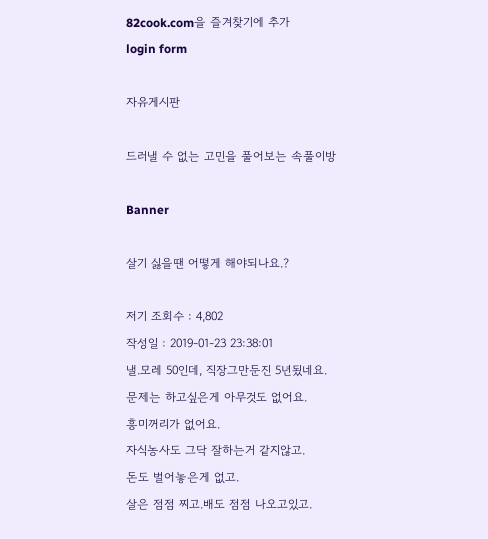82cook.com을 즐겨찾기에 추가
login form

자유게시판

드러낼 수 없는 고민을 풀어보는 속풀이방

Banner

살기 싫을땐 어떻게 해야되나요.?

저기 조회수 : 4,802
작성일 : 2019-01-23 23:38:01
낼.모레 50인데, 직장그만둔진 5년됬네요.
문제는 하고싶은게 아무것도 없어요.
흥미꺼리가 없어요.
자식농사도 그닥 잘하는거 같지않고.
돈도 벌어놓은게 없고.
살은 점점 찌고.배도 점점 나오고있고.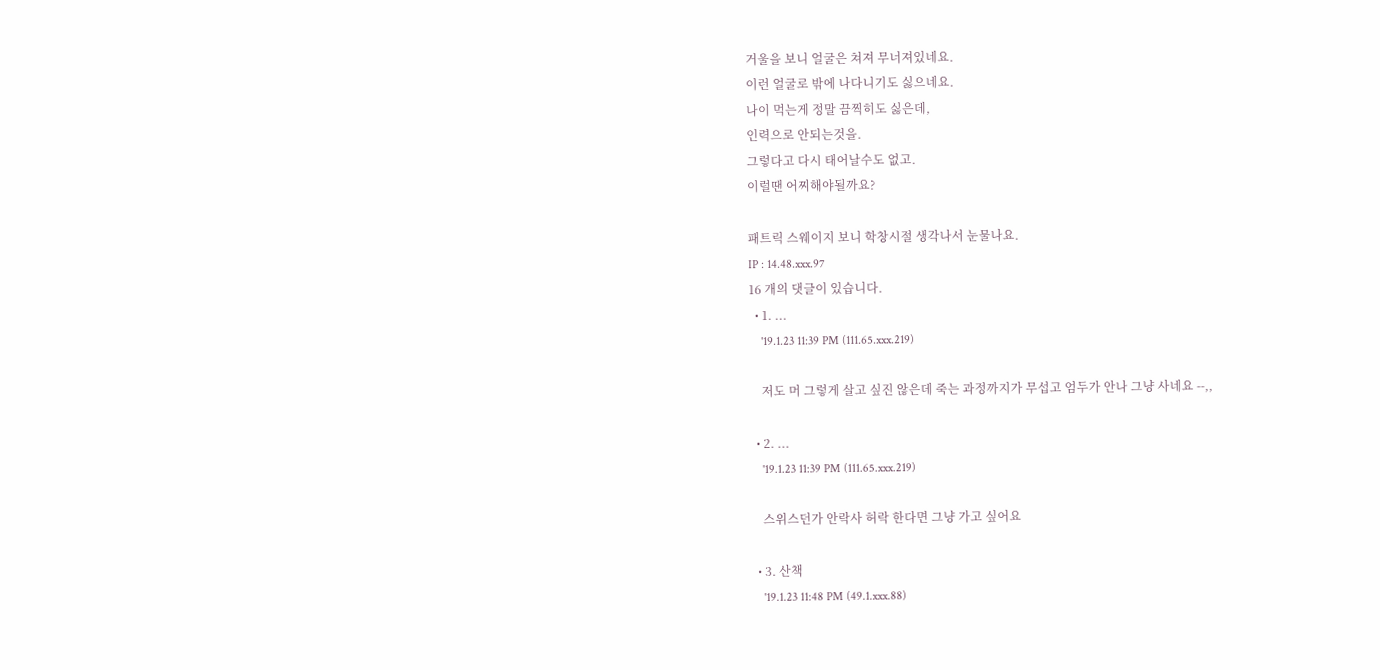거울을 보니 얼굴은 쳐져 무너져있네요.
이런 얼굴로 밖에 나다니기도 싫으네요.
나이 먹는게 정말 끔찍히도 싫은데,
인력으로 안되는것을.
그렇다고 다시 태어날수도 없고.
이럴땐 어찌해야될까요?

패트릭 스웨이지 보니 학창시절 생각나서 눈물나요.
IP : 14.48.xxx.97
16 개의 댓글이 있습니다.
  • 1. ...
    '19.1.23 11:39 PM (111.65.xxx.219)

    저도 머 그렇게 살고 싶진 않은데 죽는 과정까지가 무섭고 엄두가 안나 그냥 사네요 --,,

  • 2. ...
    '19.1.23 11:39 PM (111.65.xxx.219)

    스위스던가 안락사 허락 한다면 그냥 가고 싶어요

  • 3. 산책
    '19.1.23 11:48 PM (49.1.xxx.88)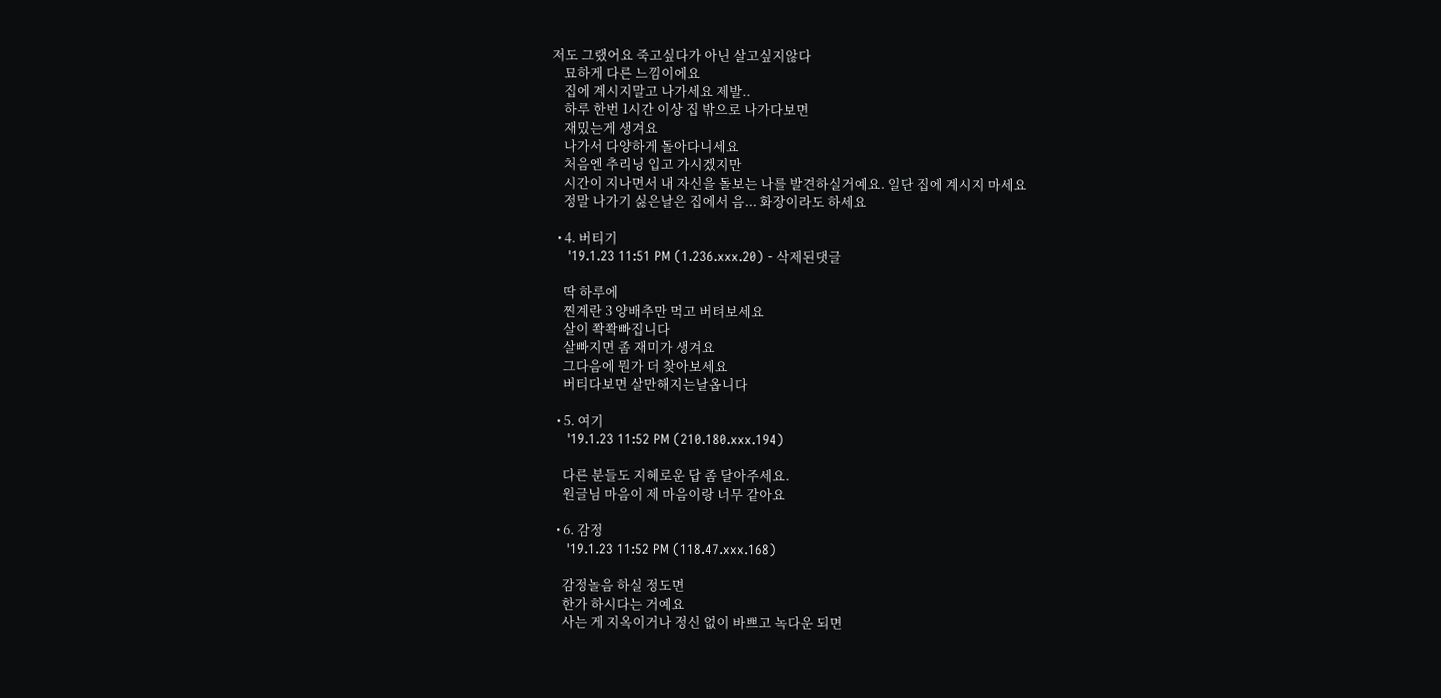저도 그랬어요 죽고싶다가 아닌 살고싶지않다
    묘하게 다른 느낌이에요
    집에 계시지말고 나가세요 제발..
    하루 한번 1시간 이상 집 밖으로 나가다보면
    재밌는게 생겨요
    나가서 다양하게 돌아다니세요
    처음엔 추리닝 입고 가시겠지만
    시간이 지나면서 내 자신을 돌보는 나를 발견하실거예요. 일단 집에 계시지 마세요
    정말 나가기 싫은날은 집에서 음... 화장이라도 하세요

  • 4. 버티기
    '19.1.23 11:51 PM (1.236.xxx.20) - 삭제된댓글

    딱 하루에
    찐계란 3 양배추만 먹고 버텨보세요
    살이 쫙쫙빠집니다
    살빠지면 좀 재미가 생겨요
    그다음에 뭔가 더 찾아보세요
    버티다보면 살만해지는날옵니다

  • 5. 여기
    '19.1.23 11:52 PM (210.180.xxx.194)

    다른 분들도 지혜로운 답 좀 달아주세요.
    원글님 마음이 제 마음이랑 너무 같아요

  • 6. 감정
    '19.1.23 11:52 PM (118.47.xxx.168)

    감정놀음 하실 정도면
    한가 하시다는 거예요
    사는 게 지옥이거나 정신 없이 바쁘고 녹다운 되면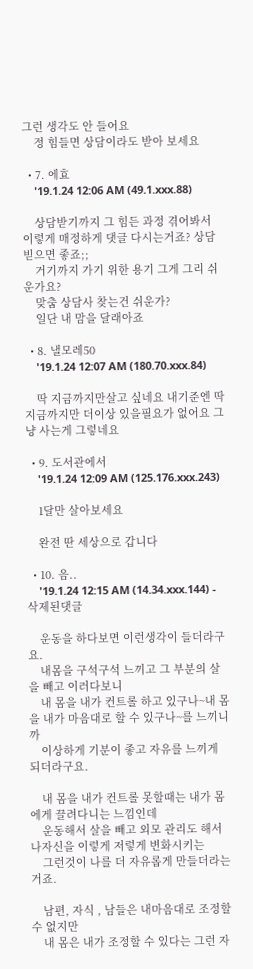그런 생각도 안 들어요
    정 힘들면 상담이라도 받아 보세요

  • 7. 에효
    '19.1.24 12:06 AM (49.1.xxx.88)

    상담받기까지 그 힘든 과정 겪어봐서 이렇게 매정하게 댓글 다시는거죠? 상담 빋으면 좋죠;;
    거기까지 가기 위한 용기 그게 그리 쉬운가요?
    맞춤 상담사 찾는건 쉬운가?
    일단 내 맘을 달래아죠

  • 8. 낼모레50
    '19.1.24 12:07 AM (180.70.xxx.84)

    딱 지금까지만살고 싶네요 내기준엔 딱 지금까지만 더이상 있을필요가 없어요 그냥 사는게 그렇네요

  • 9. 도서관에서
    '19.1.24 12:09 AM (125.176.xxx.243)

    1달만 살아보세요

    완전 딴 세상으로 갑니다

  • 10. 음..
    '19.1.24 12:15 AM (14.34.xxx.144) - 삭제된댓글

    운동을 하다보면 이런생각이 들더라구요.
    내몸을 구석구석 느끼고 그 부분의 살을 빼고 이러다보니
    내 몸을 내가 컨트롤 하고 있구나~내 몸을 내가 마음대로 할 수 있구나~를 느끼니까
    이상하게 기분이 좋고 자유를 느끼게 되더라구요.

    내 몸을 내가 컨트롤 못할때는 내가 몸에게 끌려다니는 느낌인데
    운동해서 살을 빼고 외모 관리도 해서 나자신을 이렇게 저렇게 변화시키는
    그런것이 나를 더 자유롭게 만들더라는거죠.

    남편, 자식 , 남들은 내마음대로 조정할 수 없지만
    내 몸은 내가 조정할 수 있다는 그런 자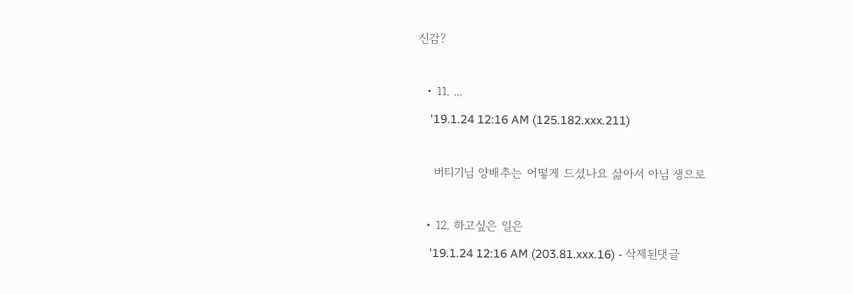신감?

  • 11. ...
    '19.1.24 12:16 AM (125.182.xxx.211)

    버티기님 양배추는 어떻게 드셨나요 삶아서 아님 생으로

  • 12. 하고싶은 일은
    '19.1.24 12:16 AM (203.81.xxx.16) - 삭제된댓글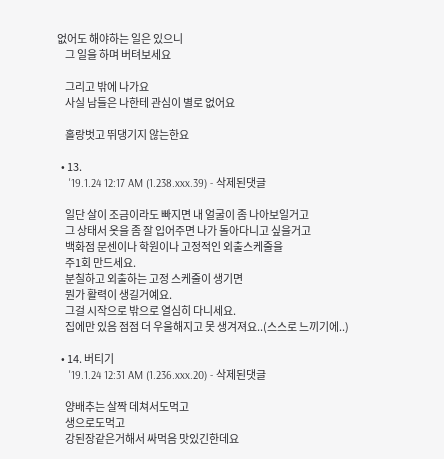없어도 해야하는 일은 있으니
    그 일을 하며 버텨보세요

    그리고 밖에 나가요
    사실 남들은 나한테 관심이 별로 없어요

    홀랑벗고 뛰댕기지 않는한요

  • 13.
    '19.1.24 12:17 AM (1.238.xxx.39) - 삭제된댓글

    일단 살이 조금이라도 빠지면 내 얼굴이 좀 나아보일거고
    그 상태서 옷을 좀 잘 입어주면 나가 돌아다니고 싶을거고
    백화점 문센이나 학원이나 고정적인 외출스케줄을
    주1회 만드세요.
    분칠하고 외출하는 고정 스케줄이 생기면
    뭔가 활력이 생길거예요.
    그걸 시작으로 밖으로 열심히 다니세요.
    집에만 있음 점점 더 우울해지고 못 생겨져요..(스스로 느끼기에..)

  • 14. 버티기
    '19.1.24 12:31 AM (1.236.xxx.20) - 삭제된댓글

    양배추는 살짝 데쳐서도먹고
    생으로도먹고
    강된장같은거해서 싸먹음 맛있긴한데요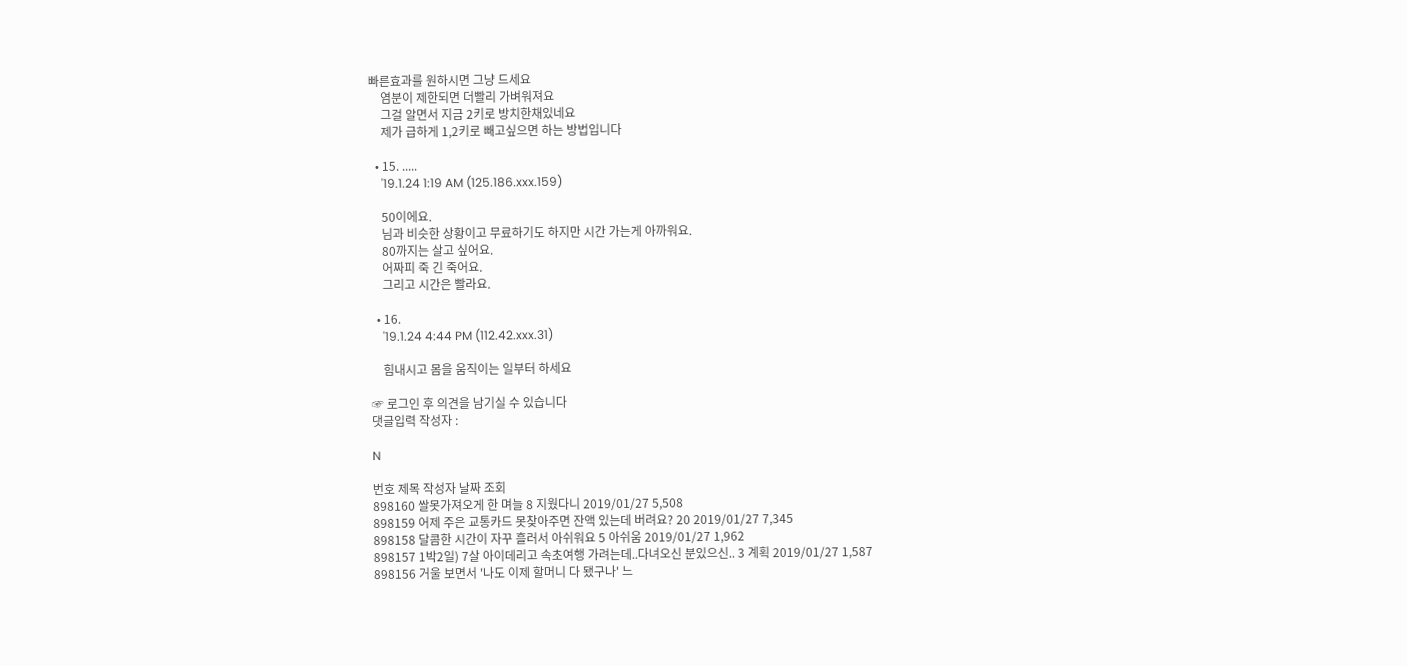빠른효과를 원하시면 그냥 드세요
    염분이 제한되면 더빨리 가벼워져요
    그걸 알면서 지금 2키로 방치한채있네요
    제가 급하게 1,2키로 빼고싶으면 하는 방법입니다

  • 15. .....
    '19.1.24 1:19 AM (125.186.xxx.159)

    50이에요.
    님과 비슷한 상황이고 무료하기도 하지만 시간 가는게 아까워요.
    80까지는 살고 싶어요.
    어짜피 죽 긴 죽어요.
    그리고 시간은 빨라요.

  • 16.
    '19.1.24 4:44 PM (112.42.xxx.31)

    힘내시고 몸을 움직이는 일부터 하세요

☞ 로그인 후 의견을 남기실 수 있습니다
댓글입력 작성자 :

N

번호 제목 작성자 날짜 조회
898160 쌀못가져오게 한 며늘 8 지웠다니 2019/01/27 5,508
898159 어제 주은 교통카드 못찾아주면 잔액 있는데 버려요? 20 2019/01/27 7,345
898158 달콤한 시간이 자꾸 흘러서 아쉬워요 5 아쉬움 2019/01/27 1,962
898157 1박2일) 7살 아이데리고 속초여행 가려는데..다녀오신 분있으신.. 3 계획 2019/01/27 1,587
898156 거울 보면서 '나도 이제 할머니 다 됐구나' 느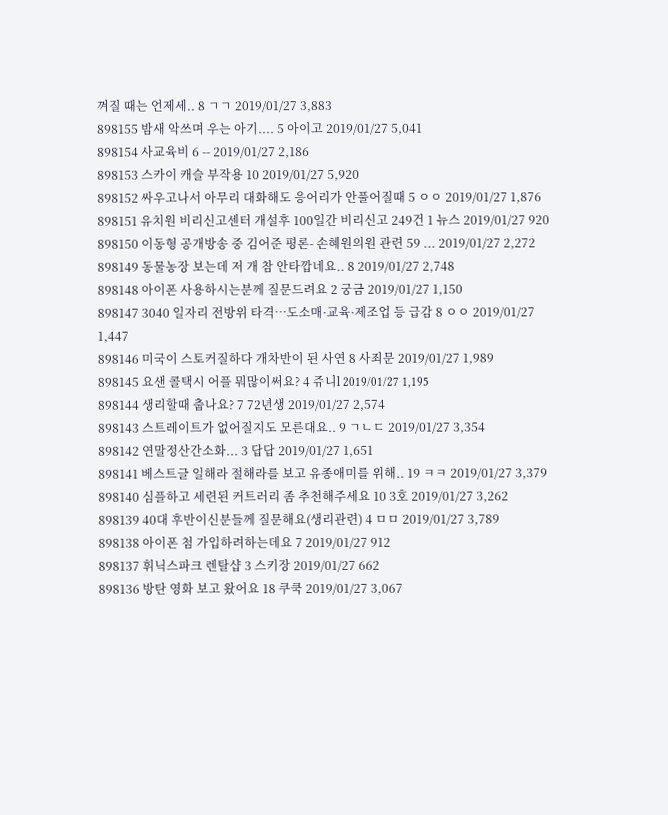껴질 때는 언제세.. 8 ㄱㄱ 2019/01/27 3,883
898155 밤새 악쓰며 우는 아기.... 5 아이고 2019/01/27 5,041
898154 사교육비 6 -- 2019/01/27 2,186
898153 스카이 캐슬 부작용 10 2019/01/27 5,920
898152 싸우고나서 아무리 대화해도 응어리가 안풀어질때 5 ㅇㅇ 2019/01/27 1,876
898151 유치원 비리신고센터 개설후 100일간 비리신고 249건 1 뉴스 2019/01/27 920
898150 이동형 공개방송 중 김어준 평론- 손혜원의원 관련 59 ... 2019/01/27 2,272
898149 동물농장 보는데 저 개 참 안타깝네요.. 8 2019/01/27 2,748
898148 아이폰 사용하시는분께 질문드려요 2 궁금 2019/01/27 1,150
898147 3040 일자리 전방위 타격…도소매·교육·제조업 등 급감 8 ㅇㅇ 2019/01/27 1,447
898146 미국이 스토커질하다 개차반이 된 사연 8 사죄문 2019/01/27 1,989
898145 요샌 콜택시 어플 뭐많이써요? 4 쥬니l 2019/01/27 1,195
898144 생리할때 춥나요? 7 72년생 2019/01/27 2,574
898143 스트레이트가 없어질지도 모른대요.. 9 ㄱㄴㄷ 2019/01/27 3,354
898142 연말정산간소화... 3 답답 2019/01/27 1,651
898141 베스트글 일해라 절해라를 보고 유종애미를 위해.. 19 ㅋㅋ 2019/01/27 3,379
898140 심플하고 세련된 커트러리 좀 추천해주세요 10 3호 2019/01/27 3,262
898139 40대 후반이신분들께 질문해요(생리관련) 4 ㅁㅁ 2019/01/27 3,789
898138 아이폰 첨 가입하려하는데요 7 2019/01/27 912
898137 휘닉스파크 렌탈샵 3 스키장 2019/01/27 662
898136 방탄 영화 보고 왔어요 18 쿠쿡 2019/01/27 3,067